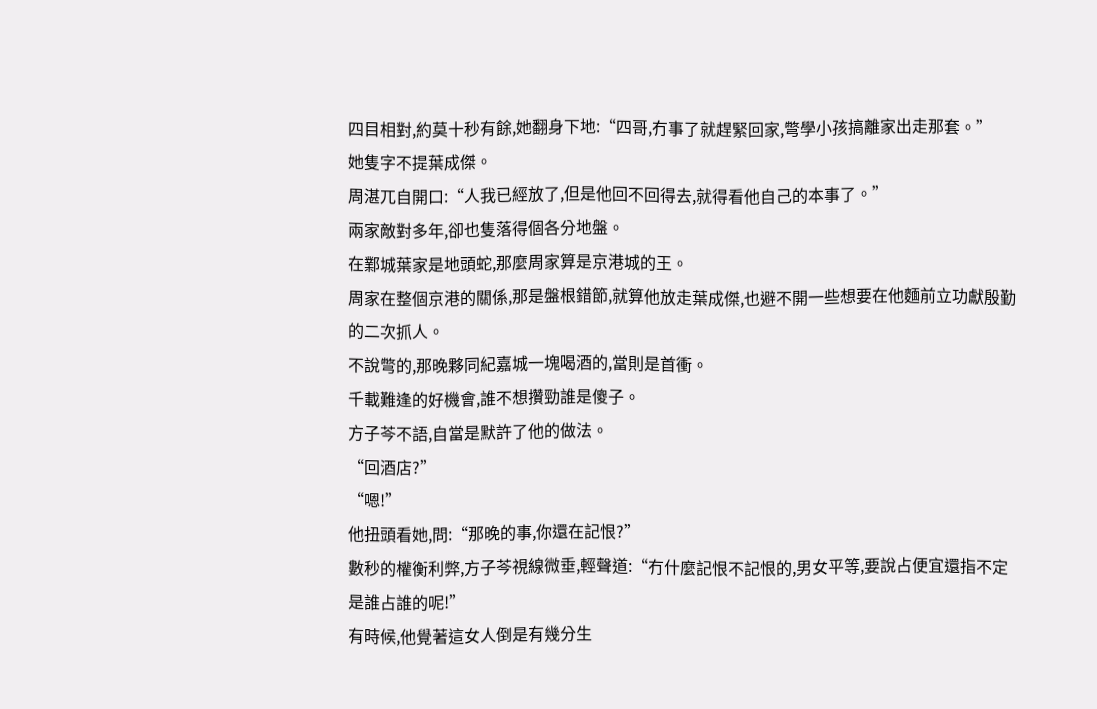四目相對,約莫十秒有餘,她翻身下地:“四哥,冇事了就趕緊回家,彆學小孩搞離家出走那套。”
她隻字不提葉成傑。
周湛兀自開口:“人我已經放了,但是他回不回得去,就得看他自己的本事了。”
兩家敵對多年,卻也隻落得個各分地盤。
在鄴城葉家是地頭蛇,那麼周家算是京港城的王。
周家在整個京港的關係,那是盤根錯節,就算他放走葉成傑,也避不開一些想要在他麵前立功獻殷勤的二次抓人。
不說彆的,那晚夥同紀嘉城一塊喝酒的,當則是首衝。
千載難逢的好機會,誰不想攢勁誰是傻子。
方子芩不語,自當是默許了他的做法。
“回酒店?”
“嗯!”
他扭頭看她,問:“那晚的事,你還在記恨?”
數秒的權衡利弊,方子芩視線微垂,輕聲道:“冇什麼記恨不記恨的,男女平等,要說占便宜還指不定是誰占誰的呢!”
有時候,他覺著這女人倒是有幾分生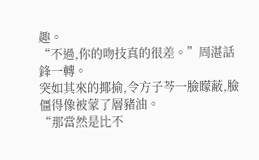趣。
“不過,你的吻技真的很差。”周湛話鋒一轉。
突如其來的揶揄,令方子芩一臉矇蔽,臉僵得像被蒙了層豬油。
“那當然是比不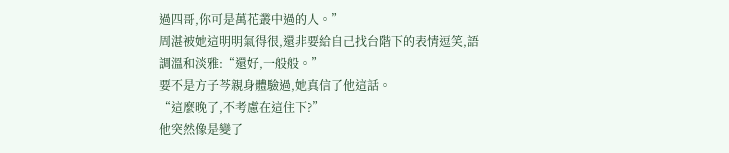過四哥,你可是萬花叢中過的人。”
周湛被她這明明氣得很,還非要給自己找台階下的表情逗笑,語調溫和淡雅:“還好,一般般。”
要不是方子芩親身體驗過,她真信了他這話。
“這麼晚了,不考慮在這住下?”
他突然像是變了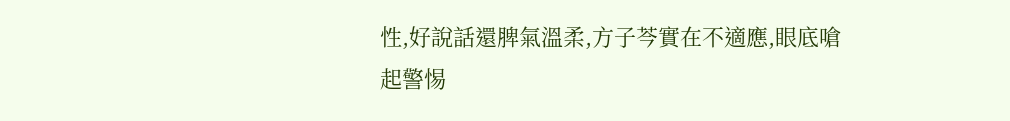性,好說話還脾氣溫柔,方子芩實在不適應,眼底嗆起警惕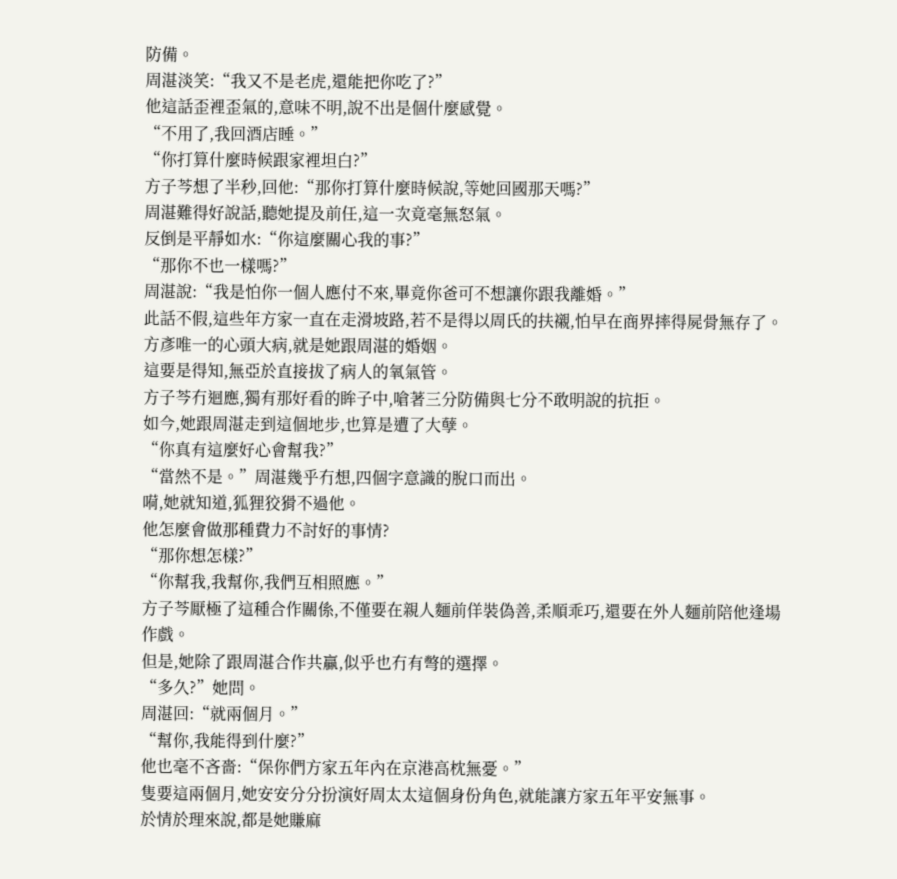防備。
周湛淡笑:“我又不是老虎,還能把你吃了?”
他這話歪裡歪氣的,意味不明,說不出是個什麼感覺。
“不用了,我回酒店睡。”
“你打算什麼時候跟家裡坦白?”
方子芩想了半秒,回他:“那你打算什麼時候說,等她回國那天嗎?”
周湛難得好說話,聽她提及前任,這一次竟毫無怒氣。
反倒是平靜如水:“你這麼關心我的事?”
“那你不也一樣嗎?”
周湛說:“我是怕你一個人應付不來,畢竟你爸可不想讓你跟我離婚。”
此話不假,這些年方家一直在走滑坡路,若不是得以周氏的扶襯,怕早在商界摔得屍骨無存了。
方彥唯一的心頭大病,就是她跟周湛的婚姻。
這要是得知,無亞於直接拔了病人的氧氣管。
方子芩冇迴應,獨有那好看的眸子中,嗆著三分防備與七分不敢明說的抗拒。
如今,她跟周湛走到這個地步,也算是遭了大孽。
“你真有這麼好心會幫我?”
“當然不是。”周湛幾乎冇想,四個字意識的脫口而出。
嗬,她就知道,狐狸狡猾不過他。
他怎麼會做那種費力不討好的事情?
“那你想怎樣?”
“你幫我,我幫你,我們互相照應。”
方子芩厭極了這種合作關係,不僅要在親人麵前佯裝偽善,柔順乖巧,還要在外人麵前陪他逢場作戲。
但是,她除了跟周湛合作共贏,似乎也冇有彆的選擇。
“多久?”她問。
周湛回:“就兩個月。”
“幫你,我能得到什麼?”
他也毫不吝嗇:“保你們方家五年內在京港高枕無憂。”
隻要這兩個月,她安安分分扮演好周太太這個身份角色,就能讓方家五年平安無事。
於情於理來說,都是她賺麻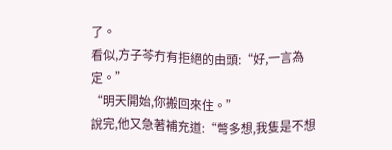了。
看似,方子芩冇有拒絕的由頭:“好,一言為定。”
“明天開始,你搬回來住。”
說完,他又急著補充道:“彆多想,我隻是不想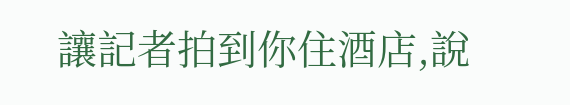讓記者拍到你住酒店,說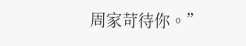周家苛待你。”